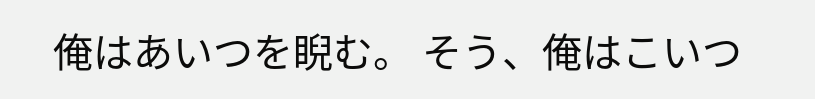俺はあいつを睨む。 そう、俺はこいつ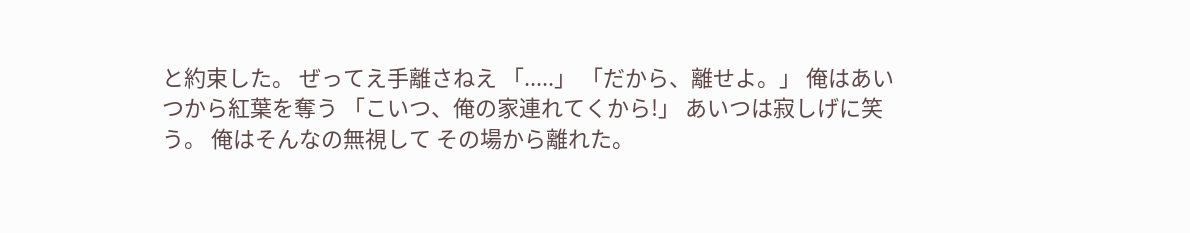と約束した。 ぜってえ手離さねえ 「.....」 「だから、離せよ。」 俺はあいつから紅葉を奪う 「こいつ、俺の家連れてくから!」 あいつは寂しげに笑う。 俺はそんなの無視して その場から離れた。